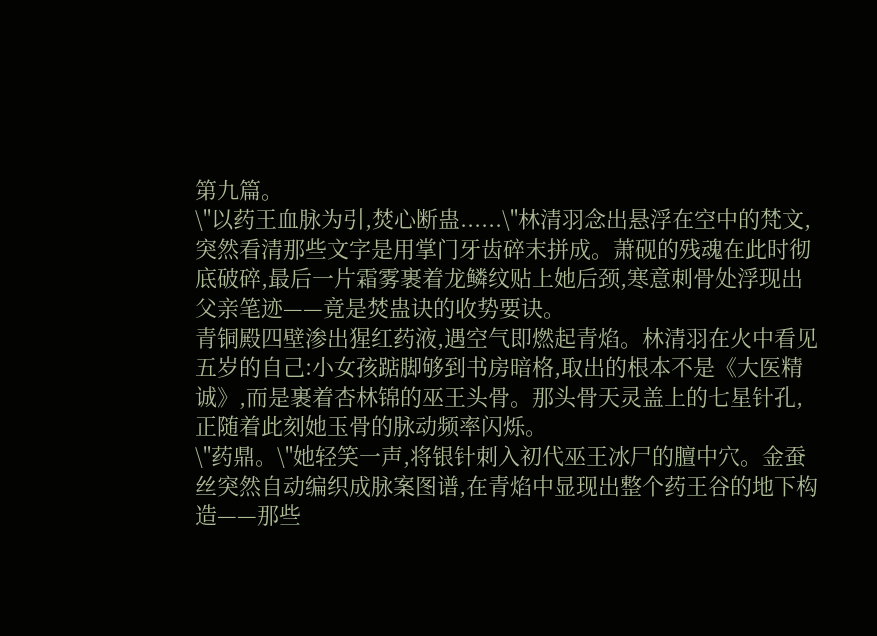第九篇。
\"以药王血脉为引,焚心断蛊......\"林清羽念出悬浮在空中的梵文,突然看清那些文字是用掌门牙齿碎末拼成。萧砚的残魂在此时彻底破碎,最后一片霜雾裹着龙鳞纹贴上她后颈,寒意刺骨处浮现出父亲笔迹——竟是焚蛊诀的收势要诀。
青铜殿四壁渗出猩红药液,遇空气即燃起青焰。林清羽在火中看见五岁的自己:小女孩踮脚够到书房暗格,取出的根本不是《大医精诚》,而是裹着杏林锦的巫王头骨。那头骨天灵盖上的七星针孔,正随着此刻她玉骨的脉动频率闪烁。
\"药鼎。\"她轻笑一声,将银针刺入初代巫王冰尸的膻中穴。金蚕丝突然自动编织成脉案图谱,在青焰中显现出整个药王谷的地下构造——那些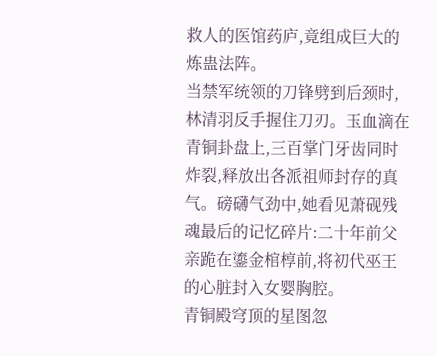救人的医馆药庐,竟组成巨大的炼蛊法阵。
当禁军统领的刀锋劈到后颈时,林清羽反手握住刀刃。玉血滴在青铜卦盘上,三百掌门牙齿同时炸裂,释放出各派祖师封存的真气。磅礴气劲中,她看见萧砚残魂最后的记忆碎片:二十年前父亲跪在鎏金棺椁前,将初代巫王的心脏封入女婴胸腔。
青铜殿穹顶的星图忽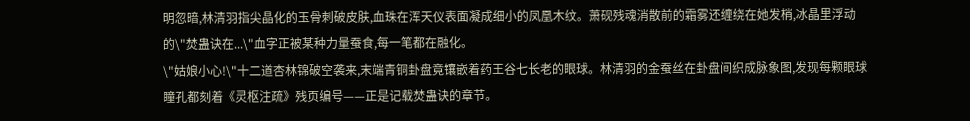明忽暗,林清羽指尖晶化的玉骨刺破皮肤,血珠在浑天仪表面凝成细小的凤凰木纹。萧砚残魂消散前的霜雾还缠绕在她发梢,冰晶里浮动的\"焚蛊诀在...\"血字正被某种力量蚕食,每一笔都在融化。
\"姑娘小心!\"十二道杏林锦破空袭来,末端青铜卦盘竟镶嵌着药王谷七长老的眼球。林清羽的金蚕丝在卦盘间织成脉象图,发现每颗眼球瞳孔都刻着《灵枢注疏》残页编号——正是记载焚蛊诀的章节。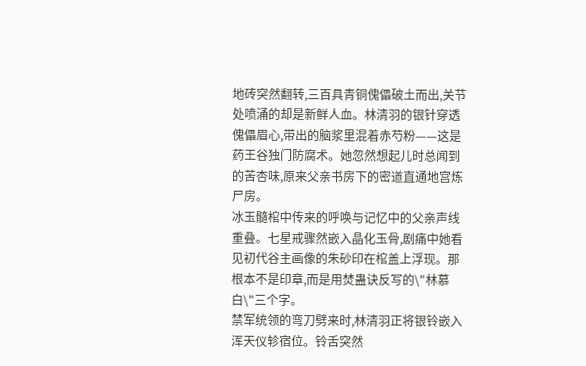地砖突然翻转,三百具青铜傀儡破土而出,关节处喷涌的却是新鲜人血。林清羽的银针穿透傀儡眉心,带出的脑浆里混着赤芍粉——这是药王谷独门防腐术。她忽然想起儿时总闻到的苦杏味,原来父亲书房下的密道直通地宫炼尸房。
冰玉髓棺中传来的呼唤与记忆中的父亲声线重叠。七星戒骤然嵌入晶化玉骨,剧痛中她看见初代谷主画像的朱砂印在棺盖上浮现。那根本不是印章,而是用焚蛊诀反写的\"林慕白\"三个字。
禁军统领的弯刀劈来时,林清羽正将银铃嵌入浑天仪轸宿位。铃舌突然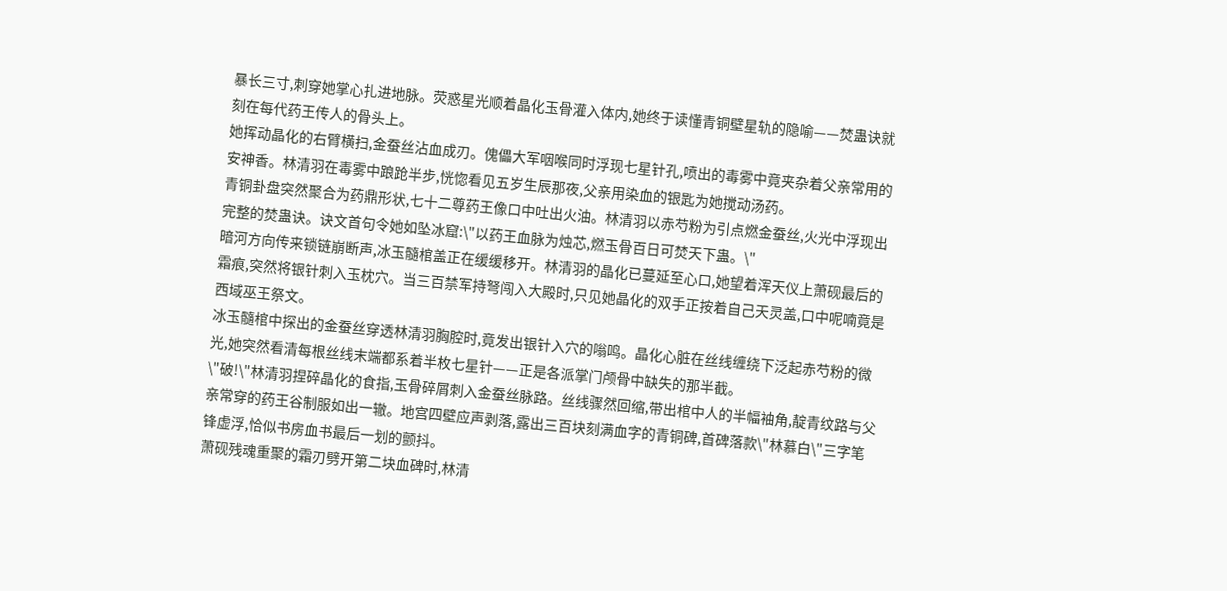暴长三寸,刺穿她掌心扎进地脉。荧惑星光顺着晶化玉骨灌入体内,她终于读懂青铜壁星轨的隐喻——焚蛊诀就刻在每代药王传人的骨头上。
她挥动晶化的右臂横扫,金蚕丝沾血成刃。傀儡大军咽喉同时浮现七星针孔,喷出的毒雾中竟夹杂着父亲常用的安神香。林清羽在毒雾中踉跄半步,恍惚看见五岁生辰那夜,父亲用染血的银匙为她搅动汤药。
青铜卦盘突然聚合为药鼎形状,七十二尊药王像口中吐出火油。林清羽以赤芍粉为引点燃金蚕丝,火光中浮现出完整的焚蛊诀。诀文首句令她如坠冰窟:\"以药王血脉为烛芯,燃玉骨百日可焚天下蛊。\"
暗河方向传来锁链崩断声,冰玉髓棺盖正在缓缓移开。林清羽的晶化已蔓延至心口,她望着浑天仪上萧砚最后的霜痕,突然将银针刺入玉枕穴。当三百禁军持弩闯入大殿时,只见她晶化的双手正按着自己天灵盖,口中呢喃竟是西域巫王祭文。
冰玉髓棺中探出的金蚕丝穿透林清羽胸腔时,竟发出银针入穴的嗡鸣。晶化心脏在丝线缠绕下泛起赤芍粉的微光,她突然看清每根丝线末端都系着半枚七星针——正是各派掌门颅骨中缺失的那半截。
\"破!\"林清羽捏碎晶化的食指,玉骨碎屑刺入金蚕丝脉路。丝线骤然回缩,带出棺中人的半幅袖角,靛青纹路与父亲常穿的药王谷制服如出一辙。地宫四壁应声剥落,露出三百块刻满血字的青铜碑,首碑落款\"林慕白\"三字笔锋虚浮,恰似书房血书最后一划的颤抖。
萧砚残魂重聚的霜刃劈开第二块血碑时,林清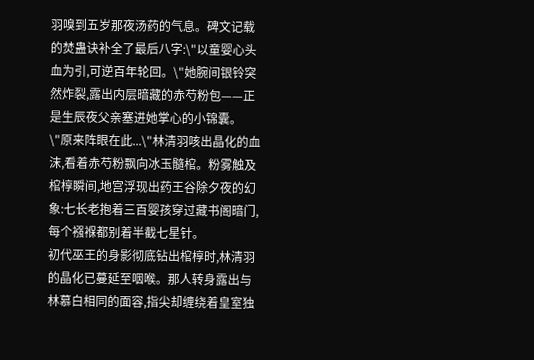羽嗅到五岁那夜汤药的气息。碑文记载的焚蛊诀补全了最后八字:\"以童婴心头血为引,可逆百年轮回。\"她腕间银铃突然炸裂,露出内层暗藏的赤芍粉包——正是生辰夜父亲塞进她掌心的小锦囊。
\"原来阵眼在此...\"林清羽咳出晶化的血沫,看着赤芍粉飘向冰玉髓棺。粉雾触及棺椁瞬间,地宫浮现出药王谷除夕夜的幻象:七长老抱着三百婴孩穿过藏书阁暗门,每个襁褓都别着半截七星针。
初代巫王的身影彻底钻出棺椁时,林清羽的晶化已蔓延至咽喉。那人转身露出与林慕白相同的面容,指尖却缠绕着皇室独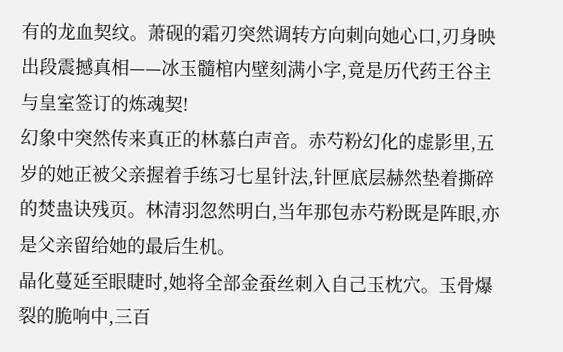有的龙血契纹。萧砚的霜刃突然调转方向刺向她心口,刃身映出段震撼真相——冰玉髓棺内壁刻满小字,竟是历代药王谷主与皇室签订的炼魂契!
幻象中突然传来真正的林慕白声音。赤芍粉幻化的虚影里,五岁的她正被父亲握着手练习七星针法,针匣底层赫然垫着撕碎的焚蛊诀残页。林清羽忽然明白,当年那包赤芍粉既是阵眼,亦是父亲留给她的最后生机。
晶化蔓延至眼睫时,她将全部金蚕丝刺入自己玉枕穴。玉骨爆裂的脆响中,三百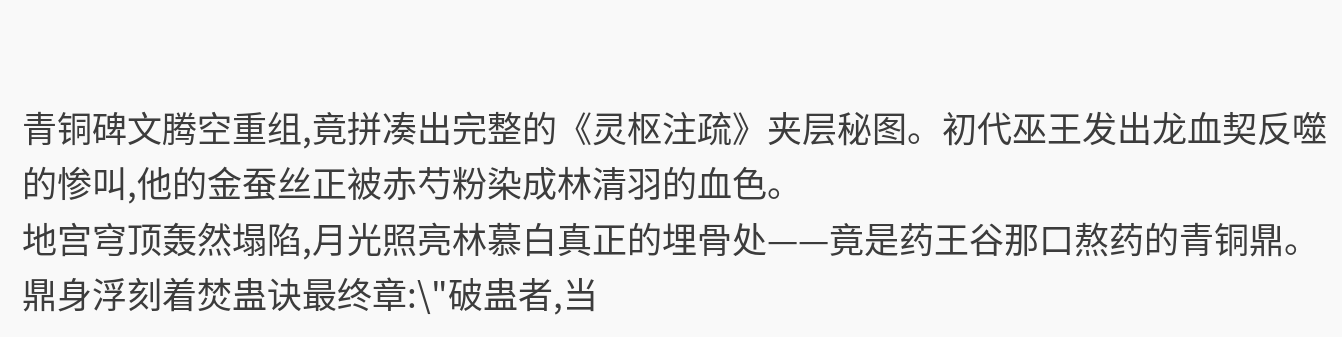青铜碑文腾空重组,竟拼凑出完整的《灵枢注疏》夹层秘图。初代巫王发出龙血契反噬的惨叫,他的金蚕丝正被赤芍粉染成林清羽的血色。
地宫穹顶轰然塌陷,月光照亮林慕白真正的埋骨处——竟是药王谷那口熬药的青铜鼎。鼎身浮刻着焚蛊诀最终章:\"破蛊者,当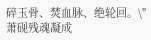碎玉骨、焚血脉、绝轮回。\"萧砚残魂凝成